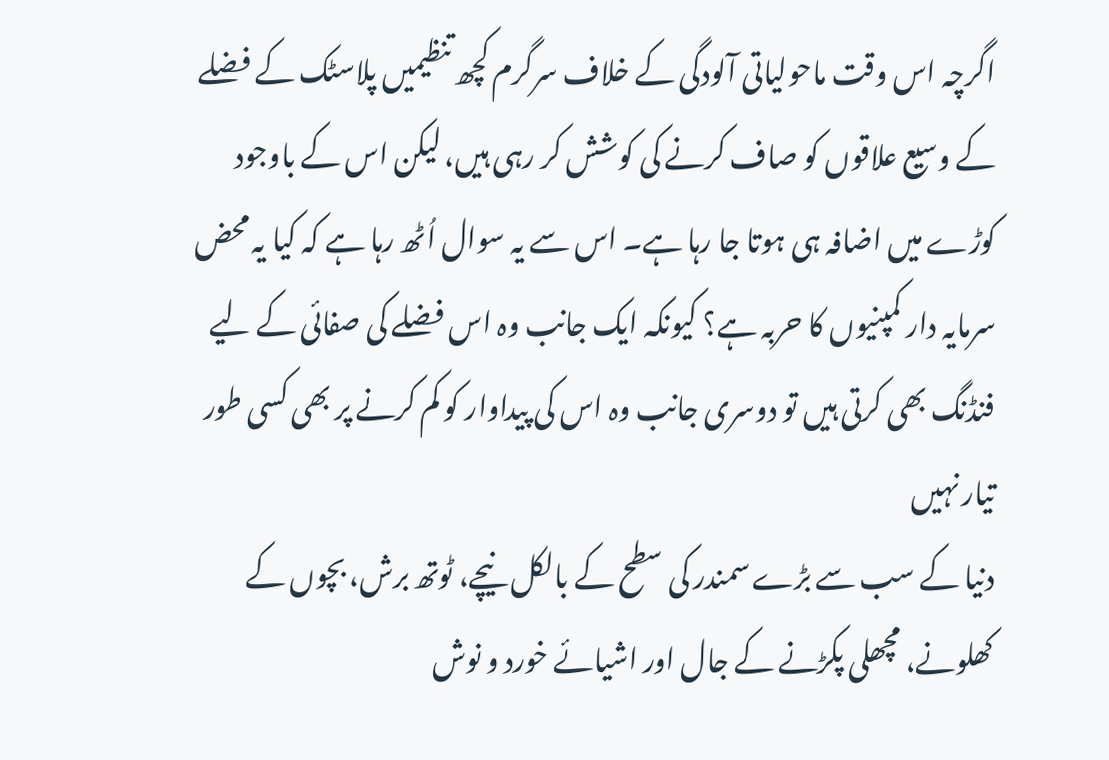اگرچہ اس وقت ماحولیاتی آلودگی کے خلاف سرگرم کچھ تنظیمیں پلاسٹک کے فضلے کے وسیع علاقوں کو صاف کرنے کی کوشش کر رہی ہیں، لیکن اس کے باوجود کوڑے میں اضافہ ہی ہوتا جا رہا ہے۔ اس سے یہ سوال اُٹھ رہا ہے کہ کیا یہ محض سرمایہ دار کمپنیوں کا حربہ ہے؟ کیونکہ ایک جانب وہ اس فضلے کی صفائی کے لیے فنڈنگ بھی کرتی ہیں تو دوسری جانب وہ اس کی پیداوار کو کم کرنے پر بھی کسی طور تیار نہیں
دنیا کے سب سے بڑے سمندر کی سطح کے بالکل نیچے، ٹوتھ برش، بچوں کے کھلونے، مچھلی پکڑنے کے جال اور اشیائے خورد و نوش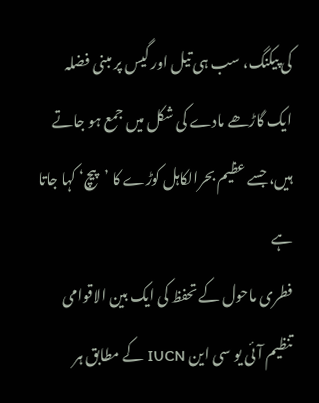کی پیکنگ، سب ہی تیل اور گیس پر مبنی فضلہ ایک گاڑھے مادے کی شکل میں جمع ہو جاتے ہیں، جسے عظیم بحرالکاہل کوڑے کا ’پیچ‘ کہا جاتا ہے
فطری ماحول کے تحفظ کی ایک بین الاقوامی تنظیم آئی یو سی این IUCN کے مطابق ہر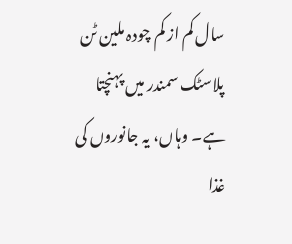سال کم از کم چودہ ملین ٹن پلاسٹک سمندر میں پہنچتا ہے۔ وہاں، یہ جانوروں کی غذا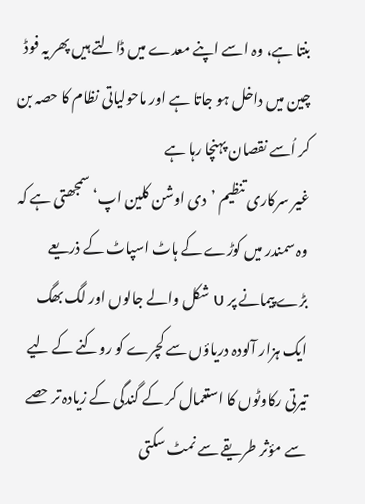بنتا ہے، وہ اسے اپنے معدے میں ڈالتے ہیں پھر یہ فوڈ چین میں داخل ہو جاتا ہے اور ماحولیاتی نظام کا حصہ بن کر اُسے نقصان پہنچا رہا ہے
غیر سرکاری تنظیم ’دی اوشن کلین اپ‘ سمجھتی ہے کہ وہ سمندر میں کوڑے کے ہاٹ اسپاٹ کے ذریعے بڑے پیمانے پر U شکل والے جالوں اور لگ بھگ ایک ہزار آلودہ دریاؤں سے کچرے کو روکنے کے لیے تیرتی رکاوٹوں کا استعمال کر کے گندگی کے زیادہ تر حصے سے مؤثر طریقے سے نمٹ سکتی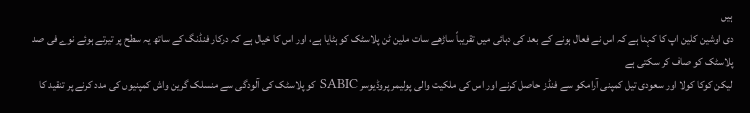ہیں
دی اوشین کلین اپ کا کہنا ہے کہ اس نے فعال ہونے کے بعد کی دہائی میں تقریباً ساڑھے سات ملین ٹن پلاسٹک کو ہٹایا ہے، اور اس کا خیال ہے کہ درکار فنڈنگ کے ساتھ یہ سطح پر تیرتے ہوئے نوے فی صد پلاسٹک کو صاف کر سکتی ہے
لیکن کوکا کولا اور سعودی تیل کمپنی آرامکو سے فنڈز حاصل کرنے اور اس کی ملکیت والی پولیمر پروڈیوسر SABIC کو پلاسٹک کی آلودگی سے منسلک گرین واش کمپنیوں کی مدد کرنے پر تنقید کا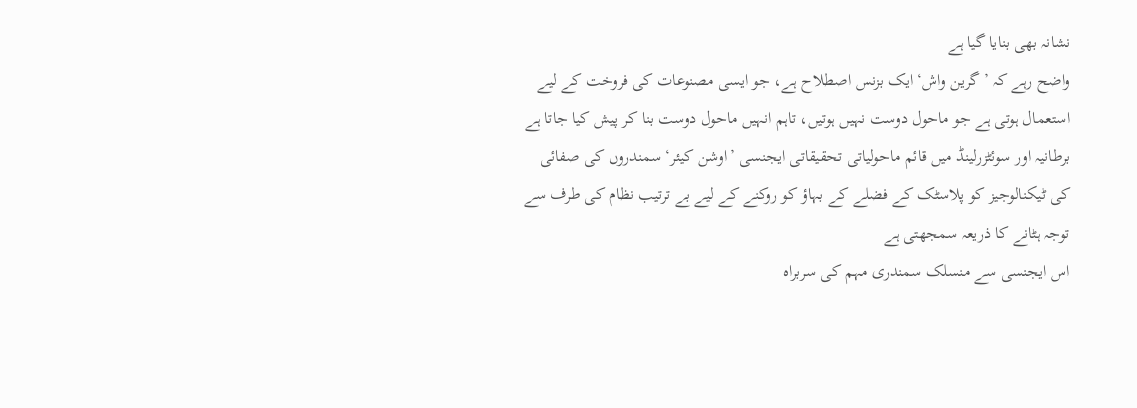نشانہ بھی بنایا گیا ہے
واضح رہے کہ ’گرین واش‘ ایک بزنس اصطلاح ہے، جو ایسی مصنوعات کی فروخت کے لیے استعمال ہوتی ہے جو ماحول دوست نہیں ہوتیں، تاہم انہیں ماحول دوست بنا کر پیش کیا جاتا ہے
برطانیہ اور سوئٹزرلینڈ میں قائم ماحولیاتی تحقیقاتی ایجنسی ’اوشن کیئر‘ سمندروں کی صفائی کی ٹیکنالوجیز کو پلاسٹک کے فضلے کے بہاؤ کو روکنے کے لیے بے ترتیب نظام کی طرف سے توجہ ہٹانے کا ذریعہ سمجھتی ہے
اس ایجنسی سے منسلک سمندری مہم کی سربراہ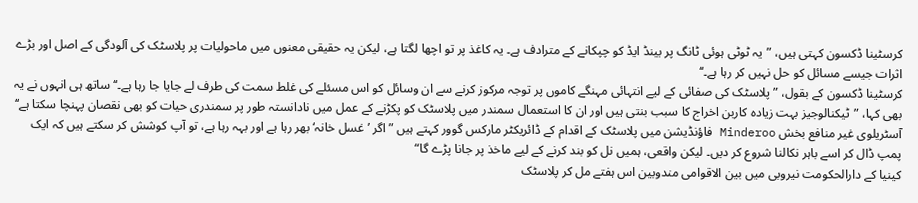کرسٹینا ڈکسون کہتی ہیں، ”یہ ٹوٹی ہوئی ٹانگ پر بینڈ ایڈ کو چپکانے کے مترادف ہے۔ یہ کاغذ پر تو اچھا لگتا ہے، لیکن یہ حقیقی معنوں میں ماحولیات پر پلاسٹک کی آلودگی کے اصل اور بڑے اثرات جیسے مسائل کو حل نہیں کر رہا ہے۔‘‘
کرسٹینا ڈکسون کے بقول، ”پلاسٹک کی صفائی کے لیے انتہائی مہنگے کاموں پر توجہ مرکوز کرنے سے ان وسائل کو اس مسئلے کی غلط سمت کی طرف لے جایا جا رہا ہے۔‘‘ ساتھ ہی انہوں نے یہ بھی کہا، ”ٹیکنالوجیز بہت زیادہ کاربن اخراج کا سبب بنتی ہیں اور ان کا استعمال سمندر میں پلاسٹک کو پکڑنے کے عمل میں نادانستہ طور پر سمندری حیات کو بھی نقصان پہنچا سکتا ہے‘‘
آسٹریلوی غیر منافع بخش Minderoo فاؤنڈیشن میں پلاسٹک کے اقدام کے ڈائریکٹر مارکس گوور کہتے ہیں ”اگر ’غسل خانہ‘ بھر رہا ہے اور بہہ رہا ہے، تو آپ کوشش کر سکتے ہیں کہ ایک پمپ ڈال کر اسے باہر نکالنا شروع کر دیں۔ لیکن واقعی، ہمیں نل کو بند کرنے کے لیے ماخذ پر جانا پڑے گا“
کینیا کے دارالحکومت نیروبی میں بین الاقوامی مندوبین اس ہفتے مل کر پلاسٹک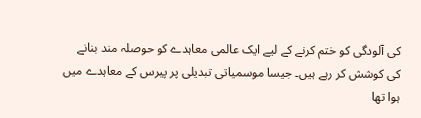کی آلودگی کو ختم کرنے کے لیے ایک عالمی معاہدے کو حوصلہ مند بنانے کی کوشش کر رہے ہیں۔ جیسا موسمیاتی تبدیلی پر پیرس کے معاہدے میں ہوا تھا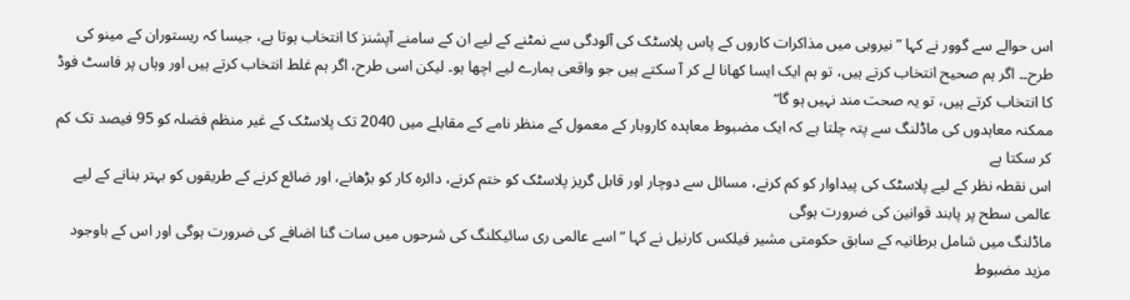اس حوالے سے گوور نے کہا ”نیروبی میں مذاکرات کاروں کے پاس پلاسٹک کی آلودگی سے نمٹنے کے لیے ان کے سامنے آپشنز کا انتخاب ہوتا ہے، جیسا کہ ریستوران کے مینو کی طرح۔۔ اگر ہم صحیح انتخاب کرتے ہیں، تو ہم ایک ایسا کھانا لے کر آ سکتے ہیں جو واقعی ہمارے لیے اچھا ہو۔ لیکن اسی طرح، اگر ہم غلط انتخاب کرتے ہیں اور وہاں پر فاسٹ فوڈ کا انتخاب کرتے ہیں، تو یہ صحت مند نہیں ہو گا“
ممکنہ معاہدوں کی ماڈلنگ سے پتہ چلتا ہے کہ ایک مضبوط معاہدہ کاروبار کے معمول کے منظر نامے کے مقابلے میں 2040 تک پلاسٹک کے غیر منظم فضلہ کو 95 فیصد تک کم کر سکتا ہے
اس نقطہ نظر کے لیے پلاسٹک کی پیداوار کو کم کرنے، مسائل سے دوچار اور قابل گریز پلاسٹک کو ختم کرنے، دائرہ کار کو بڑھانے، اور ضائع کرنے کے طریقوں کو بہتر بنانے کے لیے عالمی سطح پر پابند قوانین کی ضرورت ہوگی
ماڈلنگ میں شامل برطانیہ کے سابق حکومتی مشیر فیلکس کارنیل نے کہا ”اسے عالمی ری سائیکلنگ کی شرحوں میں سات گنا اضافے کی ضرورت ہوگی اور اس کے باوجود مزید مضبوط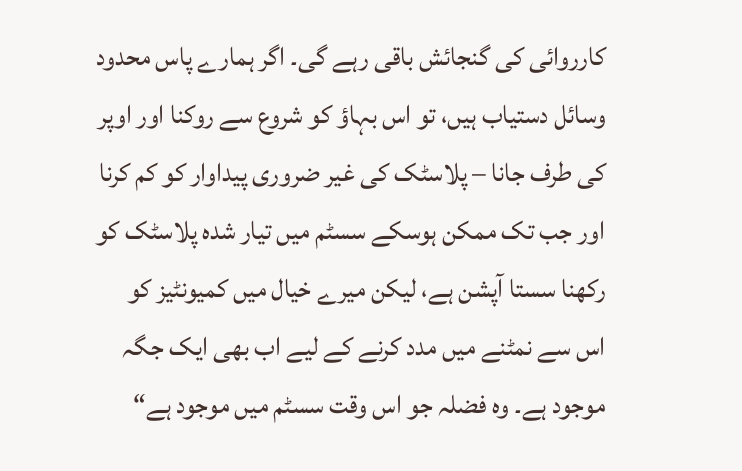کارروائی کی گنجائش باقی رہے گی۔ اگر ہمارے پاس محدود وسائل دستیاب ہیں، تو اس بہاؤ کو شروع سے روکنا اور اوپر کی طرف جانا – پلاسٹک کی غیر ضروری پیداوار کو کم کرنا اور جب تک ممکن ہوسکے سسٹم میں تیار شدہ پلاسٹک کو رکھنا سستا آپشن ہے، لیکن میرے خیال میں کمیونٹیز کو اس سے نمٹنے میں مدد کرنے کے لیے اب بھی ایک جگہ موجود ہے۔ وہ فضلہ جو اس وقت سسٹم میں موجود ہے“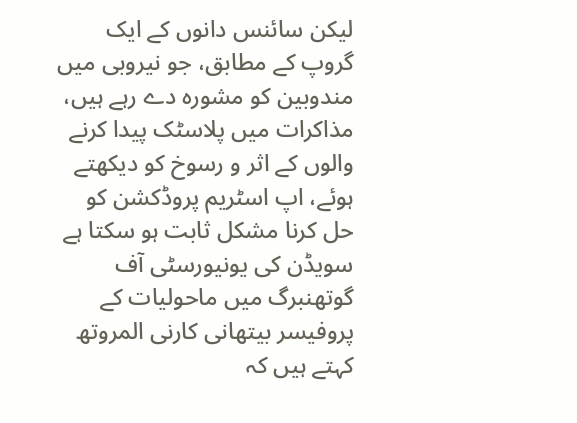لیکن سائنس دانوں کے ایک گروپ کے مطابق، جو نیروبی میں مندوبین کو مشورہ دے رہے ہیں، مذاکرات میں پلاسٹک پیدا کرنے والوں کے اثر و رسوخ کو دیکھتے ہوئے، اپ اسٹریم پروڈکشن کو حل کرنا مشکل ثابت ہو سکتا ہے
سویڈن کی یونیورسٹی آف گوتھنبرگ میں ماحولیات کے پروفیسر بیتھانی کارنی المروتھ کہتے ہیں کہ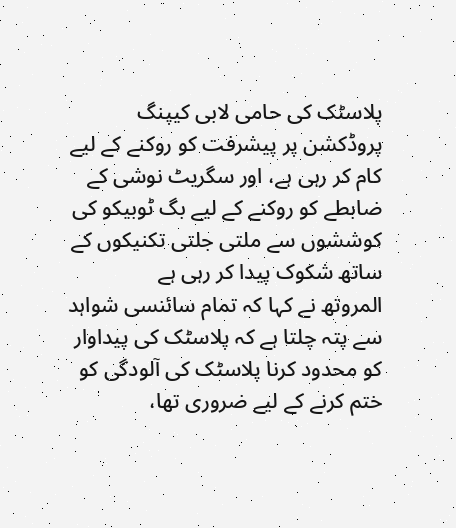پلاسٹک کی حامی لابی کیپنگ پروڈکشن پر پیشرفت کو روکنے کے لیے کام کر رہی ہے، اور سگریٹ نوشی کے ضابطے کو روکنے کے لیے بگ ٹوبیکو کی کوششوں سے ملتی جلتی تکنیکوں کے ساتھ شکوک پیدا کر رہی ہے
المروتھ نے کہا کہ تمام سائنسی شواہد سے پتہ چلتا ہے کہ پلاسٹک کی پیداوار کو محدود کرنا پلاسٹک کی آلودگی کو ختم کرنے کے لیے ضروری تھا،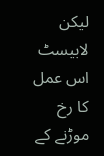لیکن لابیسٹ اس عمل کا رخ موڑنے کے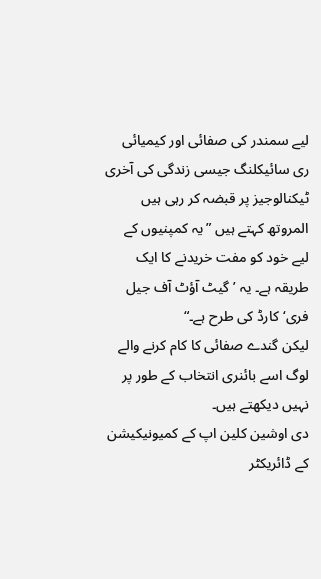لیے سمندر کی صفائی اور کیمیائی ری سائیکلنگ جیسی زندگی کی آخری ٹیکنالوجیز پر قبضہ کر رہی ہیں
المروتھ کہتے ہیں ”یہ کمپنیوں کے لیے خود کو مفت خریدنے کا ایک طریقہ ہے۔ یہ ’گیٹ آؤٹ آف جیل فری‘ کارڈ کی طرح ہے۔“
لیکن گندے صفائی کا کام کرنے والے لوگ اسے بائنری انتخاب کے طور پر نہیں دیکھتے ہیں۔
دی اوشین کلین اپ کے کمیونیکیشن کے ڈائریکٹر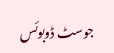جوسٹ ڈوبوئس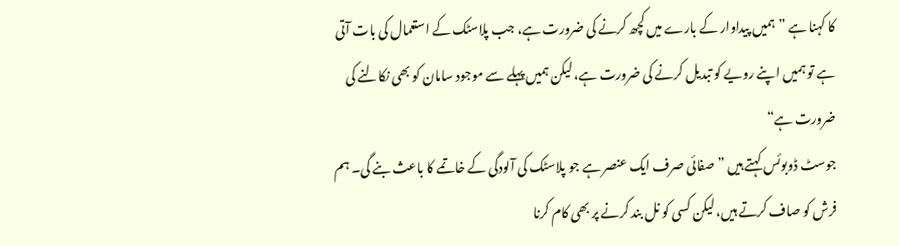کا کہنا ہے ”ہمیں پیداوار کے بارے میں کچھ کرنے کی ضرورت ہے، جب پلاسٹک کے استعمال کی بات آتی ہے تو ہمیں اپنے رویے کو تبدیل کرنے کی ضرورت ہے، لیکن ہمیں پہلے سے موجود سامان کو بھی نکالنے کی ضرورت ہے“
جوسٹ ڈوبوئس کہتے ہیں ”صفائی صرف ایک عنصر ہے جو پلاسٹک کی آلودگی کے خاتمے کا باعث بنے گی۔ ہم فرش کو صاف کرتے ہیں، لیکن کسی کو نل بند کرنے پر بھی کام کرنا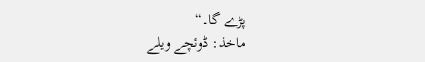پڑے گا۔“
ماخذ: ڈوئچے ویلے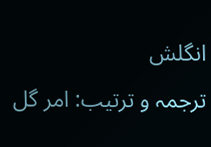انگلش
ترجمہ و ترتیب: امر گل